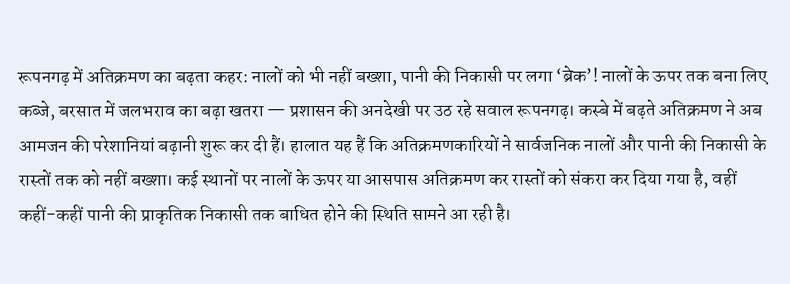रूपनगढ़ में अतिक्रमण का बढ़ता कहर: नालों को भी नहीं बख्शा, पानी की निकासी पर लगा ‘ब्रेक’! नालों के ऊपर तक बना लिए कब्जे, बरसात में जलभराव का बढ़ा खतरा — प्रशासन की अनदेखी पर उठ रहे सवाल रूपनगढ़। कस्बे में बढ़ते अतिक्रमण ने अब आमजन की परेशानियां बढ़ानी शुरू कर दी हैं। हालात यह हैं कि अतिक्रमणकारियों ने सार्वजनिक नालों और पानी की निकासी के रास्तों तक को नहीं बख्शा। कई स्थानों पर नालों के ऊपर या आसपास अतिक्रमण कर रास्तों को संकरा कर दिया गया है, वहीं कहीं-कहीं पानी की प्राकृतिक निकासी तक बाधित होने की स्थिति सामने आ रही है।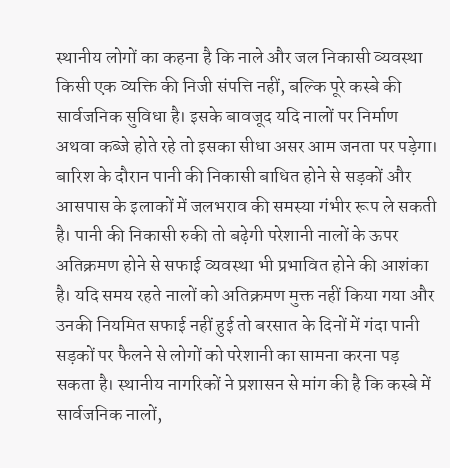स्थानीय लोगों का कहना है कि नाले और जल निकासी व्यवस्था किसी एक व्यक्ति की निजी संपत्ति नहीं, बल्कि पूरे कस्बे की सार्वजनिक सुविधा है। इसके बावजूद यदि नालों पर निर्माण अथवा कब्जे होते रहे तो इसका सीधा असर आम जनता पर पड़ेगा। बारिश के दौरान पानी की निकासी बाधित होने से सड़कों और आसपास के इलाकों में जलभराव की समस्या गंभीर रूप ले सकती है। पानी की निकासी रुकी तो बढ़ेगी परेशानी नालों के ऊपर अतिक्रमण होने से सफाई व्यवस्था भी प्रभावित होने की आशंका है। यदि समय रहते नालों को अतिक्रमण मुक्त नहीं किया गया और उनकी नियमित सफाई नहीं हुई तो बरसात के दिनों में गंदा पानी सड़कों पर फैलने से लोगों को परेशानी का सामना करना पड़ सकता है। स्थानीय नागरिकों ने प्रशासन से मांग की है कि कस्बे में सार्वजनिक नालों,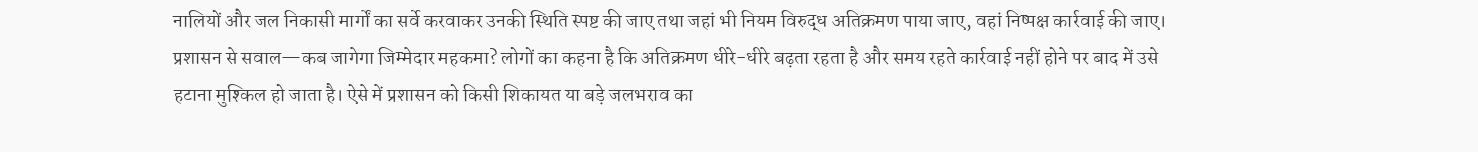नालियों और जल निकासी मार्गों का सर्वे करवाकर उनकी स्थिति स्पष्ट की जाए तथा जहां भी नियम विरुद्ध अतिक्रमण पाया जाए, वहां निष्पक्ष कार्रवाई की जाए। प्रशासन से सवाल—कब जागेगा जिम्मेदार महकमा? लोगों का कहना है कि अतिक्रमण धीरे-धीरे बढ़ता रहता है और समय रहते कार्रवाई नहीं होने पर बाद में उसे हटाना मुश्किल हो जाता है। ऐसे में प्रशासन को किसी शिकायत या बड़े जलभराव का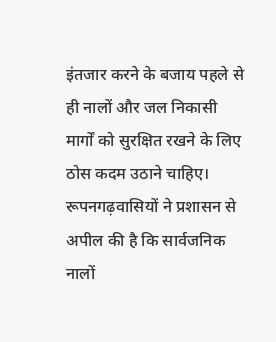इंतजार करने के बजाय पहले से ही नालों और जल निकासी मार्गों को सुरक्षित रखने के लिए ठोस कदम उठाने चाहिए। रूपनगढ़वासियों ने प्रशासन से अपील की है कि सार्वजनिक नालों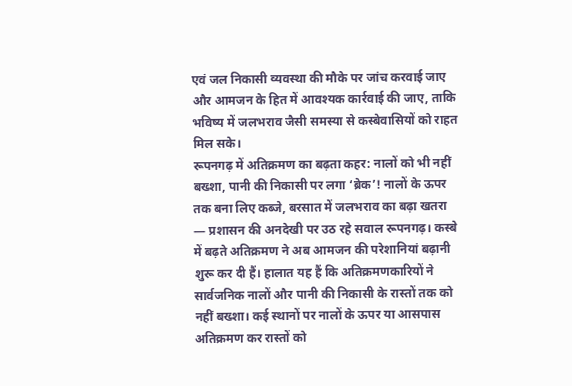एवं जल निकासी व्यवस्था की मौके पर जांच करवाई जाए और आमजन के हित में आवश्यक कार्रवाई की जाए, ताकि भविष्य में जलभराव जैसी समस्या से कस्बेवासियों को राहत मिल सके।
रूपनगढ़ में अतिक्रमण का बढ़ता कहर: नालों को भी नहीं बख्शा, पानी की निकासी पर लगा ‘ब्रेक’! नालों के ऊपर तक बना लिए कब्जे, बरसात में जलभराव का बढ़ा खतरा — प्रशासन की अनदेखी पर उठ रहे सवाल रूपनगढ़। कस्बे में बढ़ते अतिक्रमण ने अब आमजन की परेशानियां बढ़ानी शुरू कर दी हैं। हालात यह हैं कि अतिक्रमणकारियों ने सार्वजनिक नालों और पानी की निकासी के रास्तों तक को नहीं बख्शा। कई स्थानों पर नालों के ऊपर या आसपास अतिक्रमण कर रास्तों को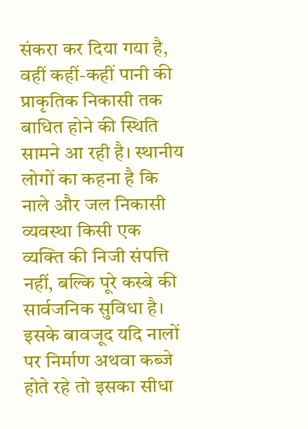संकरा कर दिया गया है, वहीं कहीं-कहीं पानी की प्राकृतिक निकासी तक बाधित होने की स्थिति सामने आ रही है। स्थानीय लोगों का कहना है कि नाले और जल निकासी व्यवस्था किसी एक व्यक्ति की निजी संपत्ति नहीं, बल्कि पूरे कस्बे की सार्वजनिक सुविधा है। इसके बावजूद यदि नालों पर निर्माण अथवा कब्जे होते रहे तो इसका सीधा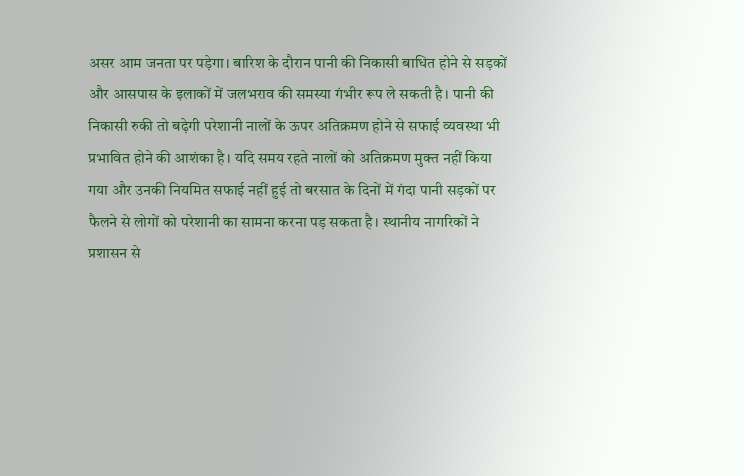असर आम जनता पर पड़ेगा। बारिश के दौरान पानी की निकासी बाधित होने से सड़कों और आसपास के इलाकों में जलभराव की समस्या गंभीर रूप ले सकती है। पानी की निकासी रुकी तो बढ़ेगी परेशानी नालों के ऊपर अतिक्रमण होने से सफाई व्यवस्था भी
प्रभावित होने की आशंका है। यदि समय रहते नालों को अतिक्रमण मुक्त नहीं किया गया और उनकी नियमित सफाई नहीं हुई तो बरसात के दिनों में गंदा पानी सड़कों पर फैलने से लोगों को परेशानी का सामना करना पड़ सकता है। स्थानीय नागरिकों ने प्रशासन से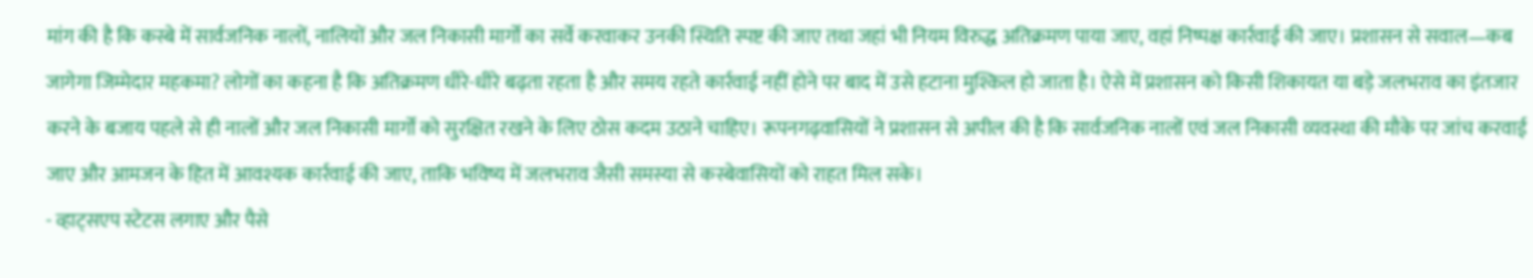मांग की है कि कस्बे में सार्वजनिक नालों, नालियों और जल निकासी मार्गों का सर्वे करवाकर उनकी स्थिति स्पष्ट की जाए तथा जहां भी नियम विरुद्ध अतिक्रमण पाया जाए, वहां निष्पक्ष कार्रवाई की जाए। प्रशासन से सवाल—कब जागेगा जिम्मेदार महकमा? लोगों का कहना है कि अतिक्रमण धीरे-धीरे बढ़ता रहता है और समय रहते कार्रवाई नहीं होने पर बाद में उसे हटाना मुश्किल हो जाता है। ऐसे में प्रशासन को किसी शिकायत या बड़े जलभराव का इंतजार करने के बजाय पहले से ही नालों और जल निकासी मार्गों को सुरक्षित रखने के लिए ठोस कदम उठाने चाहिए। रूपनगढ़वासियों ने प्रशासन से अपील की है कि सार्वजनिक नालों एवं जल निकासी व्यवस्था की मौके पर जांच करवाई जाए और आमजन के हित में आवश्यक कार्रवाई की जाए, ताकि भविष्य में जलभराव जैसी समस्या से कस्बेवासियों को राहत मिल सके।
- व्हाट्सएप स्टेटस लगाए और पैसे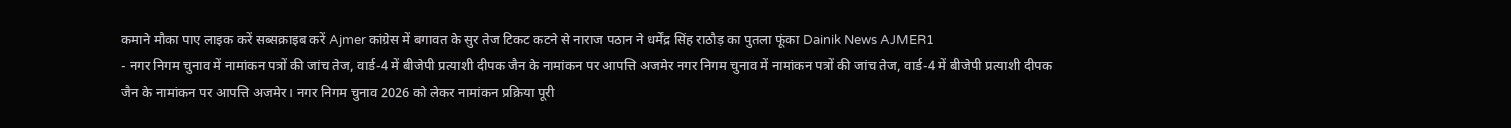कमाने मौका पाए लाइक करें सब्सक्राइब करें Ajmer कांग्रेस में बगावत के सुर तेज टिकट कटने से नाराज पठान ने धर्मेंद्र सिंह राठौड़ का पुतला फूंका Dainik News AJMER1
- नगर निगम चुनाव में नामांकन पत्रों की जांच तेज, वार्ड-4 में बीजेपी प्रत्याशी दीपक जैन के नामांकन पर आपत्ति अजमेर नगर निगम चुनाव में नामांकन पत्रों की जांच तेज, वार्ड-4 में बीजेपी प्रत्याशी दीपक जैन के नामांकन पर आपत्ति अजमेर। नगर निगम चुनाव 2026 को लेकर नामांकन प्रक्रिया पूरी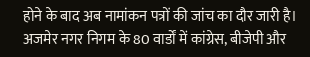होने के बाद अब नामांकन पत्रों की जांच का दौर जारी है। अजमेर नगर निगम के 80 वार्डों में कांग्रेस, बीजेपी और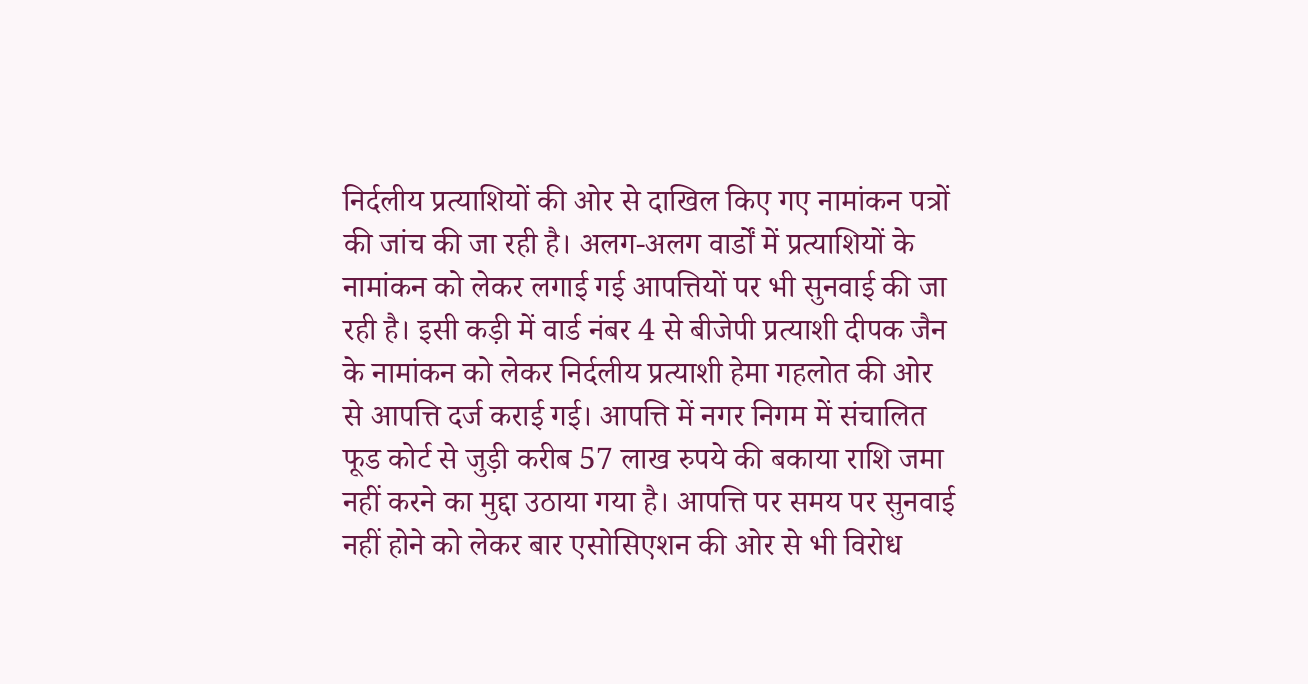निर्दलीय प्रत्याशियों की ओर से दाखिल किए गए नामांकन पत्रों की जांच की जा रही है। अलग-अलग वार्डों में प्रत्याशियों के नामांकन को लेकर लगाई गई आपत्तियों पर भी सुनवाई की जा रही है। इसी कड़ी में वार्ड नंबर 4 से बीजेपी प्रत्याशी दीपक जैन के नामांकन को लेकर निर्दलीय प्रत्याशी हेमा गहलोत की ओर से आपत्ति दर्ज कराई गई। आपत्ति में नगर निगम में संचालित फूड कोर्ट से जुड़ी करीब 57 लाख रुपये की बकाया राशि जमा नहीं करने का मुद्दा उठाया गया है। आपत्ति पर समय पर सुनवाई नहीं होने को लेकर बार एसोसिएशन की ओर से भी विरोध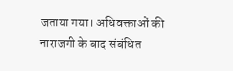जताया गया। अधिवक्ताओं की नाराजगी के बाद संबंधित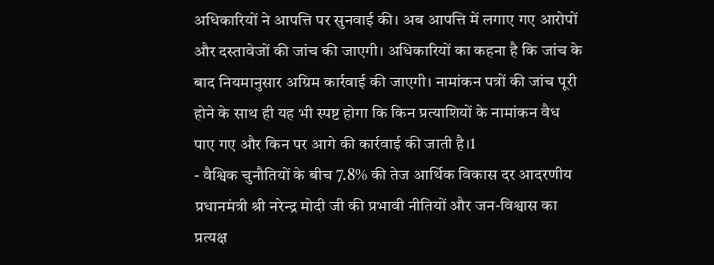अधिकारियों ने आपत्ति पर सुनवाई की। अब आपत्ति में लगाए गए आरोपों और दस्तावेजों की जांच की जाएगी। अधिकारियों का कहना है कि जांच के बाद नियमानुसार अग्रिम कार्रवाई की जाएगी। नामांकन पत्रों की जांच पूरी होने के साथ ही यह भी स्पष्ट होगा कि किन प्रत्याशियों के नामांकन वैध पाए गए और किन पर आगे की कार्रवाई की जाती है।1
- वैश्विक चुनौतियों के बीच 7.8% की तेज आर्थिक विकास दर आदरणीय प्रधानमंत्री श्री नरेन्द्र मोदी जी की प्रभावी नीतियों और जन-विश्वास का प्रत्यक्ष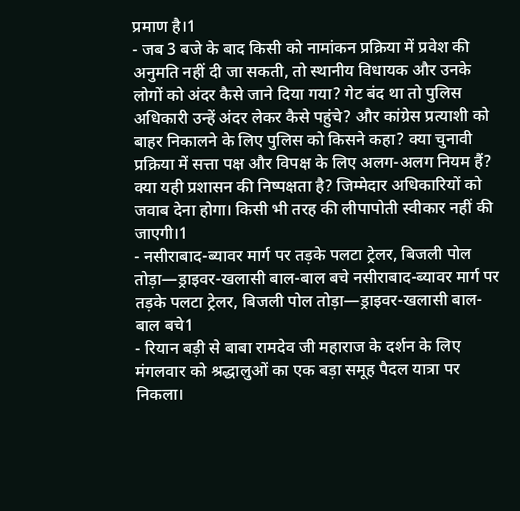प्रमाण है।1
- जब 3 बजे के बाद किसी को नामांकन प्रक्रिया में प्रवेश की अनुमति नहीं दी जा सकती, तो स्थानीय विधायक और उनके लोगों को अंदर कैसे जाने दिया गया? गेट बंद था तो पुलिस अधिकारी उन्हें अंदर लेकर कैसे पहुंचे? और कांग्रेस प्रत्याशी को बाहर निकालने के लिए पुलिस को किसने कहा? क्या चुनावी प्रक्रिया में सत्ता पक्ष और विपक्ष के लिए अलग-अलग नियम हैं? क्या यही प्रशासन की निष्पक्षता है? जिम्मेदार अधिकारियों को जवाब देना होगा। किसी भी तरह की लीपापोती स्वीकार नहीं की जाएगी।1
- नसीराबाद-ब्यावर मार्ग पर तड़के पलटा ट्रेलर, बिजली पोल तोड़ा—ड्राइवर-खलासी बाल-बाल बचे नसीराबाद-ब्यावर मार्ग पर तड़के पलटा ट्रेलर, बिजली पोल तोड़ा—ड्राइवर-खलासी बाल-बाल बचे1
- रियान बड़ी से बाबा रामदेव जी महाराज के दर्शन के लिए मंगलवार को श्रद्धालुओं का एक बड़ा समूह पैदल यात्रा पर निकला।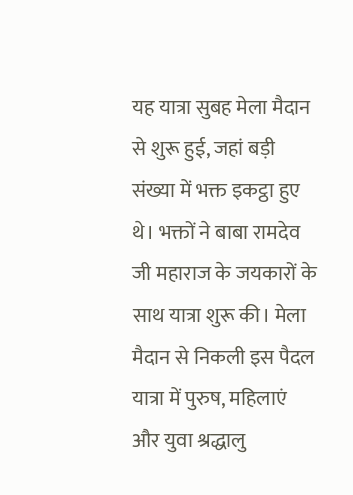यह यात्रा सुबह मेला मैदान से शुरू हुई, जहां बड़ी संख्या में भक्त इकट्ठा हुए थे। भक्तों ने बाबा रामदेव जी महाराज के जयकारों के साथ यात्रा शुरू की। मेला मैदान से निकली इस पैदल यात्रा में पुरुष, महिलाएं और युवा श्रद्धालु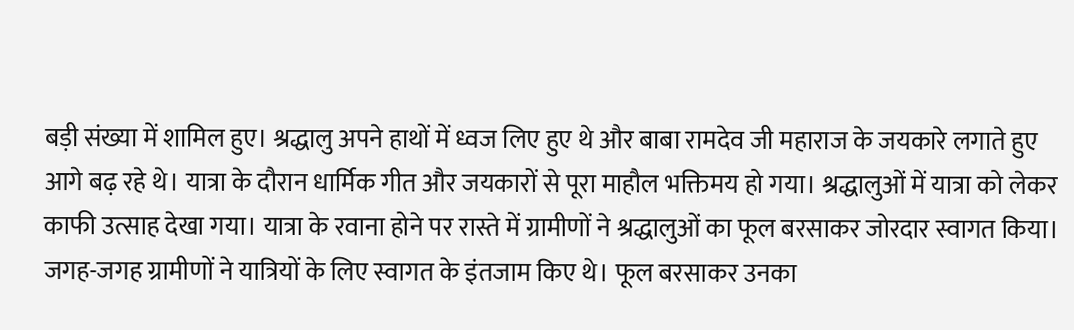बड़ी संख्या में शामिल हुए। श्रद्धालु अपने हाथों में ध्वज लिए हुए थे और बाबा रामदेव जी महाराज के जयकारे लगाते हुए आगे बढ़ रहे थे। यात्रा के दौरान धार्मिक गीत और जयकारों से पूरा माहौल भक्तिमय हो गया। श्रद्धालुओं में यात्रा को लेकर काफी उत्साह देखा गया। यात्रा के रवाना होने पर रास्ते में ग्रामीणों ने श्रद्धालुओं का फूल बरसाकर जोरदार स्वागत किया। जगह-जगह ग्रामीणों ने यात्रियों के लिए स्वागत के इंतजाम किए थे। फूल बरसाकर उनका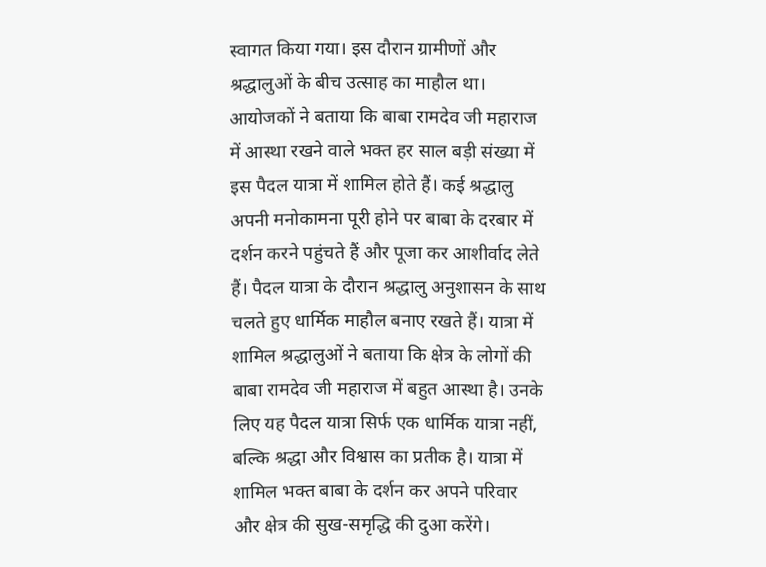स्वागत किया गया। इस दौरान ग्रामीणों और श्रद्धालुओं के बीच उत्साह का माहौल था। आयोजकों ने बताया कि बाबा रामदेव जी महाराज में आस्था रखने वाले भक्त हर साल बड़ी संख्या में इस पैदल यात्रा में शामिल होते हैं। कई श्रद्धालु अपनी मनोकामना पूरी होने पर बाबा के दरबार में दर्शन करने पहुंचते हैं और पूजा कर आशीर्वाद लेते हैं। पैदल यात्रा के दौरान श्रद्धालु अनुशासन के साथ चलते हुए धार्मिक माहौल बनाए रखते हैं। यात्रा में शामिल श्रद्धालुओं ने बताया कि क्षेत्र के लोगों की बाबा रामदेव जी महाराज में बहुत आस्था है। उनके लिए यह पैदल यात्रा सिर्फ एक धार्मिक यात्रा नहीं, बल्कि श्रद्धा और विश्वास का प्रतीक है। यात्रा में शामिल भक्त बाबा के दर्शन कर अपने परिवार और क्षेत्र की सुख-समृद्धि की दुआ करेंगे।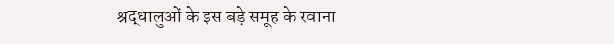श्रद्धालुओं के इस बड़े समूह के रवाना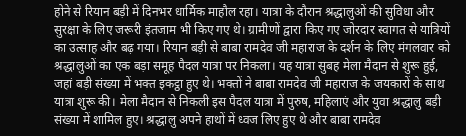होने से रियान बड़ी में दिनभर धार्मिक माहौल रहा। यात्रा के दौरान श्रद्धालुओं की सुविधा और सुरक्षा के लिए जरूरी इंतजाम भी किए गए थे। ग्रामीणों द्वारा किए गए जोरदार स्वागत से यात्रियों का उत्साह और बढ़ गया। रियान बड़ी से बाबा रामदेव जी महाराज के दर्शन के लिए मंगलवार को श्रद्धालुओं का एक बड़ा समूह पैदल यात्रा पर निकला। यह यात्रा सुबह मेला मैदान से शुरू हुई, जहां बड़ी संख्या में भक्त इकट्ठा हुए थे। भक्तों ने बाबा रामदेव जी महाराज के जयकारों के साथ यात्रा शुरू की। मेला मैदान से निकली इस पैदल यात्रा में पुरुष, महिलाएं और युवा श्रद्धालु बड़ी संख्या में शामिल हुए। श्रद्धालु अपने हाथों में ध्वज लिए हुए थे और बाबा रामदेव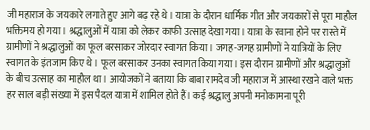जी महाराज के जयकारे लगाते हुए आगे बढ़ रहे थे। यात्रा के दौरान धार्मिक गीत और जयकारों से पूरा माहौल भक्तिमय हो गया। श्रद्धालुओं में यात्रा को लेकर काफी उत्साह देखा गया। यात्रा के रवाना होने पर रास्ते में ग्रामीणों ने श्रद्धालुओं का फूल बरसाकर जोरदार स्वागत किया। जगह-जगह ग्रामीणों ने यात्रियों के लिए स्वागत के इंतजाम किए थे। फूल बरसाकर उनका स्वागत किया गया। इस दौरान ग्रामीणों और श्रद्धालुओं के बीच उत्साह का माहौल था। आयोजकों ने बताया कि बाबा रामदेव जी महाराज में आस्था रखने वाले भक्त हर साल बड़ी संख्या में इस पैदल यात्रा में शामिल होते हैं। कई श्रद्धालु अपनी मनोकामना पूरी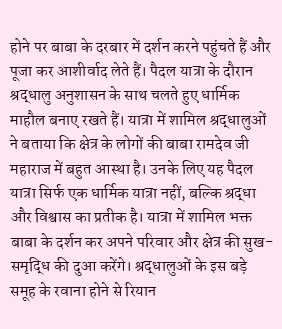होने पर बाबा के दरबार में दर्शन करने पहुंचते हैं और पूजा कर आशीर्वाद लेते हैं। पैदल यात्रा के दौरान श्रद्धालु अनुशासन के साथ चलते हुए धार्मिक माहौल बनाए रखते हैं। यात्रा में शामिल श्रद्धालुओं ने बताया कि क्षेत्र के लोगों की बाबा रामदेव जी महाराज में बहुत आस्था है। उनके लिए यह पैदल यात्रा सिर्फ एक धार्मिक यात्रा नहीं, बल्कि श्रद्धा और विश्वास का प्रतीक है। यात्रा में शामिल भक्त बाबा के दर्शन कर अपने परिवार और क्षेत्र की सुख-समृद्धि की दुआ करेंगे। श्रद्धालुओं के इस बड़े समूह के रवाना होने से रियान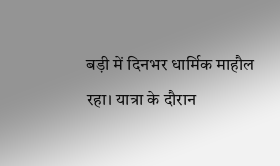बड़ी में दिनभर धार्मिक माहौल रहा। यात्रा के दौरान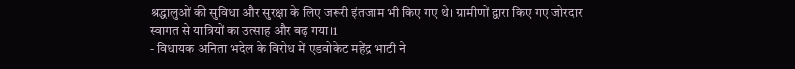श्रद्धालुओं की सुविधा और सुरक्षा के लिए जरूरी इंतजाम भी किए गए थे। ग्रामीणों द्वारा किए गए जोरदार स्वागत से यात्रियों का उत्साह और बढ़ गया।1
- विधायक अनिता भदेल के विरोध में एडवोकेट महेंद्र भाटी ने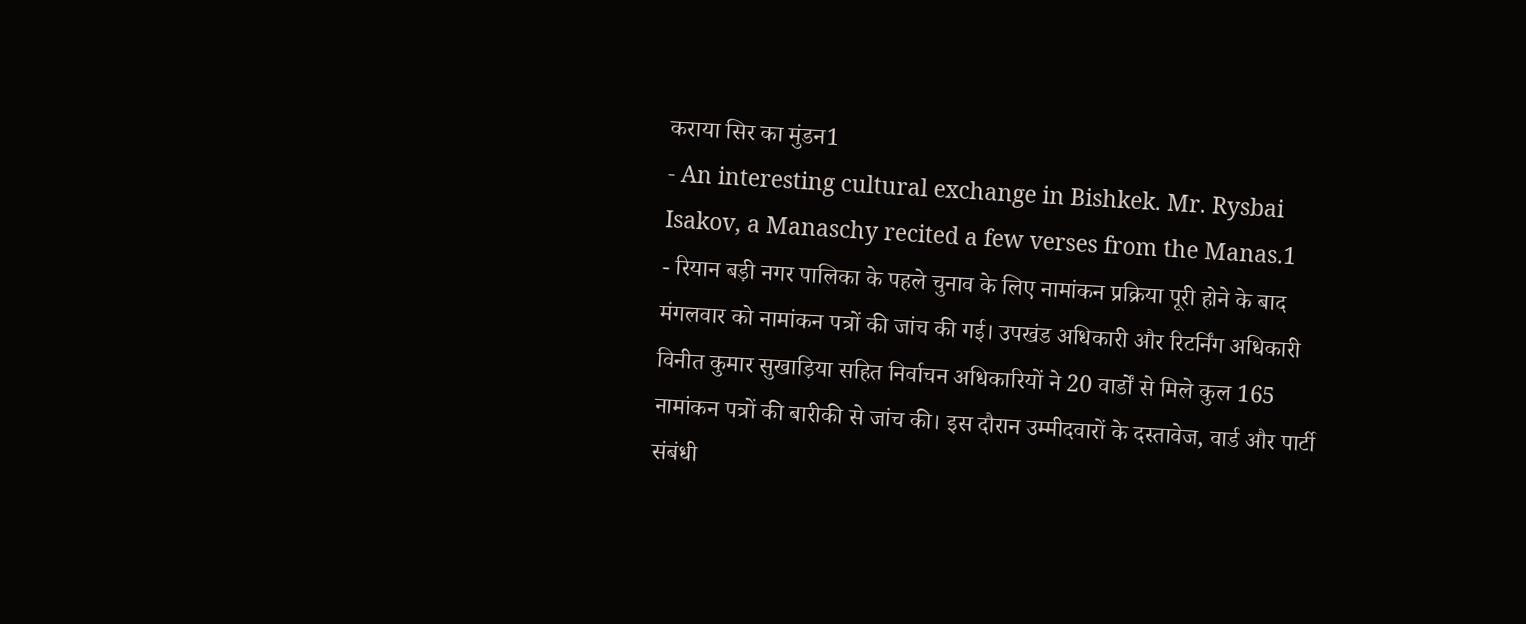कराया सिर का मुंडन1
- An interesting cultural exchange in Bishkek. Mr. Rysbai Isakov, a Manaschy recited a few verses from the Manas.1
- रियान बड़ी नगर पालिका के पहले चुनाव के लिए नामांकन प्रक्रिया पूरी होने के बाद मंगलवार को नामांकन पत्रों की जांच की गई। उपखंड अधिकारी और रिटर्निंग अधिकारी विनीत कुमार सुखाड़िया सहित निर्वाचन अधिकारियों ने 20 वार्डों से मिले कुल 165 नामांकन पत्रों की बारीकी से जांच की। इस दौरान उम्मीदवारों के दस्तावेज, वार्ड और पार्टी संबंधी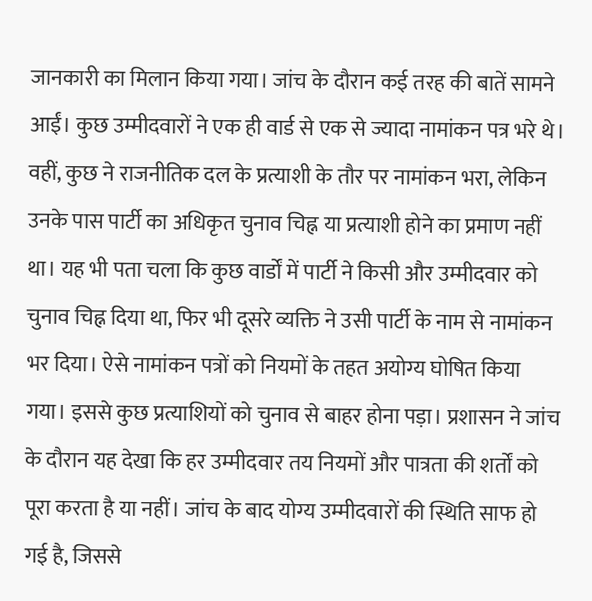जानकारी का मिलान किया गया। जांच के दौरान कई तरह की बातें सामने आईं। कुछ उम्मीदवारों ने एक ही वार्ड से एक से ज्यादा नामांकन पत्र भरे थे। वहीं, कुछ ने राजनीतिक दल के प्रत्याशी के तौर पर नामांकन भरा, लेकिन उनके पास पार्टी का अधिकृत चुनाव चिह्न या प्रत्याशी होने का प्रमाण नहीं था। यह भी पता चला कि कुछ वार्डों में पार्टी ने किसी और उम्मीदवार को चुनाव चिह्न दिया था, फिर भी दूसरे व्यक्ति ने उसी पार्टी के नाम से नामांकन भर दिया। ऐसे नामांकन पत्रों को नियमों के तहत अयोग्य घोषित किया गया। इससे कुछ प्रत्याशियों को चुनाव से बाहर होना पड़ा। प्रशासन ने जांच के दौरान यह देखा कि हर उम्मीदवार तय नियमों और पात्रता की शर्तों को पूरा करता है या नहीं। जांच के बाद योग्य उम्मीदवारों की स्थिति साफ हो गई है, जिससे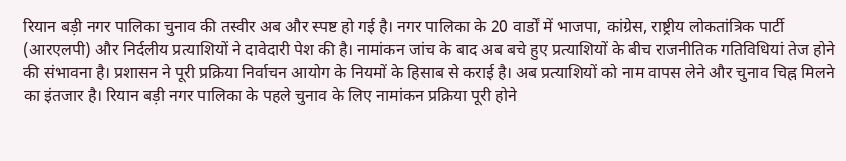रियान बड़ी नगर पालिका चुनाव की तस्वीर अब और स्पष्ट हो गई है। नगर पालिका के 20 वार्डों में भाजपा, कांग्रेस, राष्ट्रीय लोकतांत्रिक पार्टी (आरएलपी) और निर्दलीय प्रत्याशियों ने दावेदारी पेश की है। नामांकन जांच के बाद अब बचे हुए प्रत्याशियों के बीच राजनीतिक गतिविधियां तेज होने की संभावना है। प्रशासन ने पूरी प्रक्रिया निर्वाचन आयोग के नियमों के हिसाब से कराई है। अब प्रत्याशियों को नाम वापस लेने और चुनाव चिह्न मिलने का इंतजार है। रियान बड़ी नगर पालिका के पहले चुनाव के लिए नामांकन प्रक्रिया पूरी होने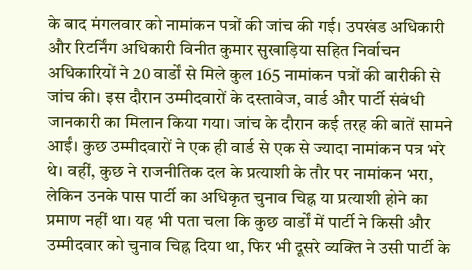के बाद मंगलवार को नामांकन पत्रों की जांच की गई। उपखंड अधिकारी और रिटर्निंग अधिकारी विनीत कुमार सुखाड़िया सहित निर्वाचन अधिकारियों ने 20 वार्डों से मिले कुल 165 नामांकन पत्रों की बारीकी से जांच की। इस दौरान उम्मीदवारों के दस्तावेज, वार्ड और पार्टी संबंधी जानकारी का मिलान किया गया। जांच के दौरान कई तरह की बातें सामने आईं। कुछ उम्मीदवारों ने एक ही वार्ड से एक से ज्यादा नामांकन पत्र भरे थे। वहीं, कुछ ने राजनीतिक दल के प्रत्याशी के तौर पर नामांकन भरा, लेकिन उनके पास पार्टी का अधिकृत चुनाव चिह्न या प्रत्याशी होने का प्रमाण नहीं था। यह भी पता चला कि कुछ वार्डों में पार्टी ने किसी और उम्मीदवार को चुनाव चिह्न दिया था, फिर भी दूसरे व्यक्ति ने उसी पार्टी के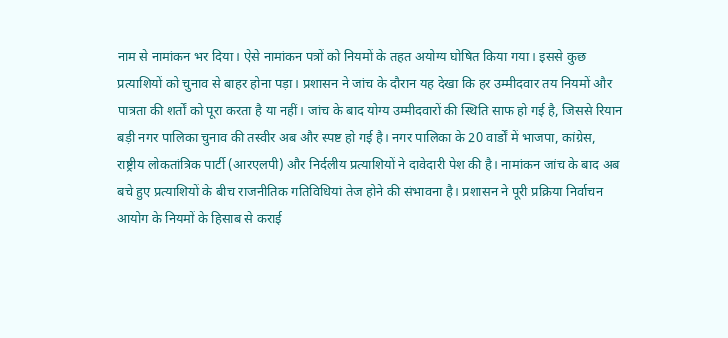नाम से नामांकन भर दिया। ऐसे नामांकन पत्रों को नियमों के तहत अयोग्य घोषित किया गया। इससे कुछ प्रत्याशियों को चुनाव से बाहर होना पड़ा। प्रशासन ने जांच के दौरान यह देखा कि हर उम्मीदवार तय नियमों और पात्रता की शर्तों को पूरा करता है या नहीं। जांच के बाद योग्य उम्मीदवारों की स्थिति साफ हो गई है, जिससे रियान बड़ी नगर पालिका चुनाव की तस्वीर अब और स्पष्ट हो गई है। नगर पालिका के 20 वार्डों में भाजपा, कांग्रेस, राष्ट्रीय लोकतांत्रिक पार्टी (आरएलपी) और निर्दलीय प्रत्याशियों ने दावेदारी पेश की है। नामांकन जांच के बाद अब बचे हुए प्रत्याशियों के बीच राजनीतिक गतिविधियां तेज होने की संभावना है। प्रशासन ने पूरी प्रक्रिया निर्वाचन आयोग के नियमों के हिसाब से कराई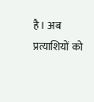है। अब प्रत्याशियों को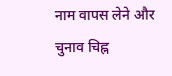नाम वापस लेने और चुनाव चिह्न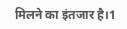मिलने का इंतजार है।1